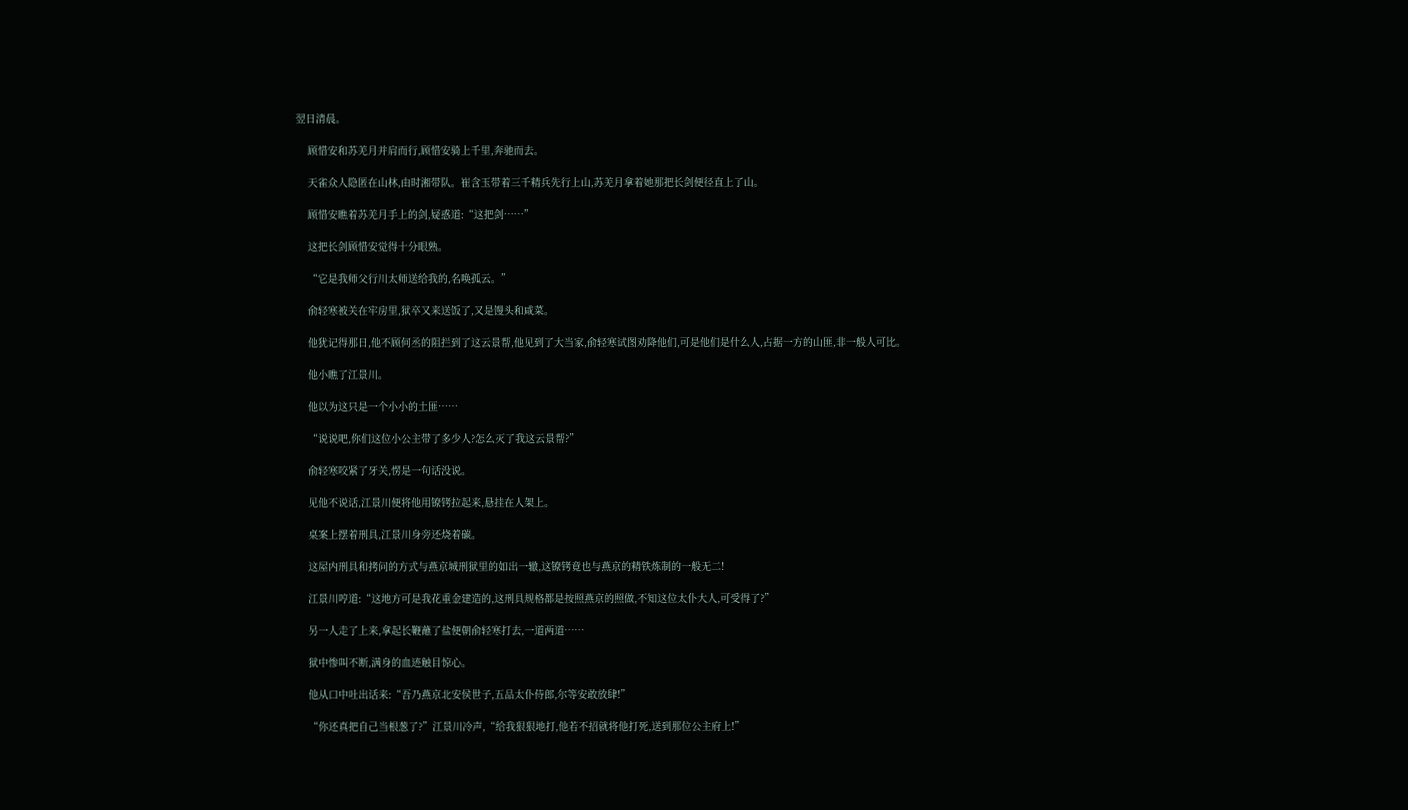翌日清晨。

    顾惜安和苏羌月并肩而行,顾惜安骑上千里,奔驰而去。

    天雀众人隐匿在山林,由时湘带队。崔含玉带着三千精兵先行上山,苏羌月拿着她那把长剑便径直上了山。

    顾惜安瞧着苏羌月手上的剑,疑惑道:“这把剑……”

    这把长剑顾惜安觉得十分眼熟。

    “它是我师父行川太师送给我的,名唤孤云。”

    俞轻寒被关在牢房里,狱卒又来送饭了,又是馒头和咸菜。

    他犹记得那日,他不顾何丞的阻拦到了这云景帮,他见到了大当家,俞轻寒试图劝降他们,可是他们是什么人,占据一方的山匪,非一般人可比。

    他小瞧了江景川。

    他以为这只是一个小小的土匪……

    “说说吧,你们这位小公主带了多少人?怎么灭了我这云景帮?”

    俞轻寒咬紧了牙关,愣是一句话没说。

    见他不说话,江景川便将他用镣铐拉起来,悬挂在人架上。

    桌案上摆着刑具,江景川身旁还烧着碳。

    这屋内刑具和拷问的方式与燕京城刑狱里的如出一辙,这镣铐竟也与燕京的精铁炼制的一般无二!

    江景川哼道:“这地方可是我花重金建造的,这刑具规格都是按照燕京的照做,不知这位太仆大人,可受得了?”

    另一人走了上来,拿起长鞭蘸了盐便朝俞轻寒打去,一道两道……

    狱中惨叫不断,满身的血迹触目惊心。

    他从口中吐出话来:“吾乃燕京北安侯世子,五品太仆侍郎,尔等安敢放肆!”

    “你还真把自己当根葱了?”江景川冷声,“给我狠狠地打,他若不招就将他打死,送到那位公主府上!”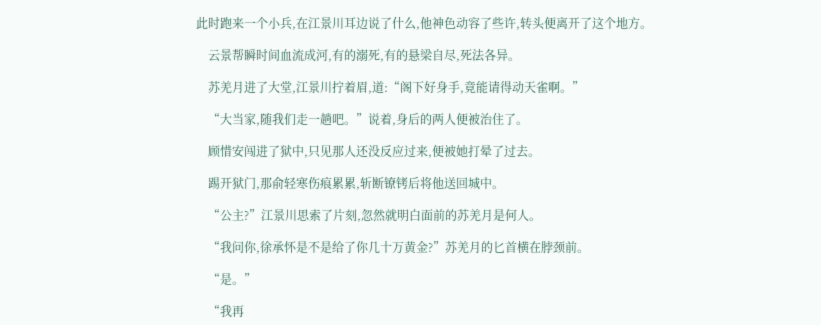此时跑来一个小兵,在江景川耳边说了什么,他神色动容了些许,转头便离开了这个地方。

    云景帮瞬时间血流成河,有的溺死,有的悬梁自尽,死法各异。

    苏羌月进了大堂,江景川拧着眉,道:“阁下好身手,竟能请得动天雀啊。”

    “大当家,随我们走一趟吧。”说着,身后的两人便被治住了。

    顾惜安闯进了狱中,只见那人还没反应过来,便被她打晕了过去。

    踢开狱门,那俞轻寒伤痕累累,斩断镣铐后将他送回城中。

    “公主?”江景川思索了片刻,忽然就明白面前的苏羌月是何人。

    “我问你,徐承怀是不是给了你几十万黄金?”苏羌月的匕首横在脖颈前。

    “是。”

    “我再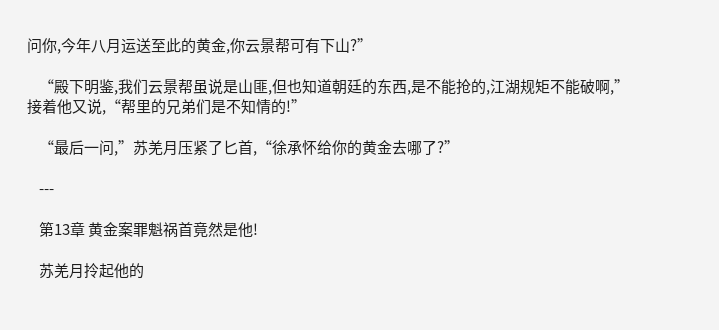问你,今年八月运送至此的黄金,你云景帮可有下山?”

    “殿下明鉴,我们云景帮虽说是山匪,但也知道朝廷的东西,是不能抢的,江湖规矩不能破啊,”接着他又说,“帮里的兄弟们是不知情的!”

    “最后一问,”苏羌月压紧了匕首,“徐承怀给你的黄金去哪了?”

    ---

    第13章 黄金案罪魁祸首竟然是他!

    苏羌月拎起他的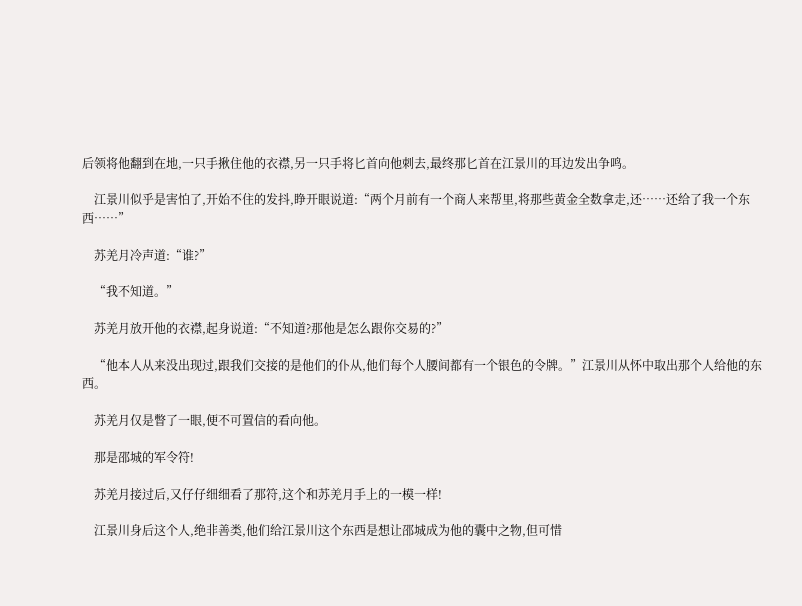后领将他翻到在地,一只手揪住他的衣襟,另一只手将匕首向他刺去,最终那匕首在江景川的耳边发出争鸣。

    江景川似乎是害怕了,开始不住的发抖,睁开眼说道:“两个月前有一个商人来帮里,将那些黄金全数拿走,还……还给了我一个东西……”

    苏羌月冷声道:“谁?”

    “我不知道。”

    苏羌月放开他的衣襟,起身说道:“不知道?那他是怎么跟你交易的?”

    “他本人从来没出现过,跟我们交接的是他们的仆从,他们每个人腰间都有一个银色的令牌。”江景川从怀中取出那个人给他的东西。

    苏羌月仅是瞥了一眼,便不可置信的看向他。

    那是邵城的军令符!

    苏羌月接过后,又仔仔细细看了那符,这个和苏羌月手上的一模一样!

    江景川身后这个人,绝非善类,他们给江景川这个东西是想让邵城成为他的囊中之物,但可惜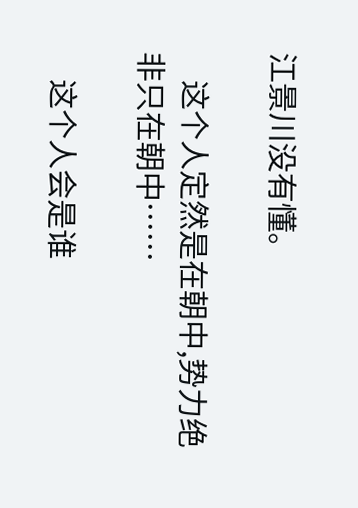江景川没有懂。

    这个人定然是在朝中,势力绝非只在朝中……

    这个人会是谁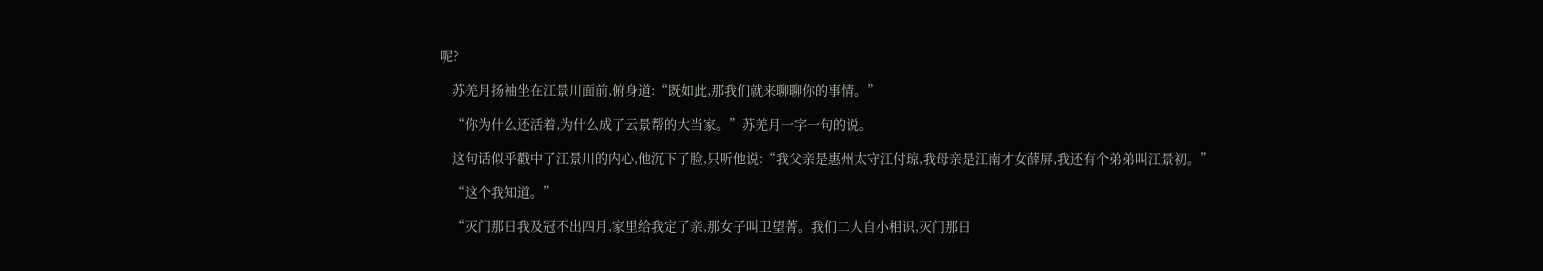呢?

    苏羌月扬袖坐在江景川面前,俯身道:“既如此,那我们就来聊聊你的事情。”

    “你为什么还活着,为什么成了云景帮的大当家。”苏羌月一字一句的说。

    这句话似乎戳中了江景川的内心,他沉下了脸,只听他说:“我父亲是惠州太守江付琼,我母亲是江南才女薛屏,我还有个弟弟叫江景初。”

    “这个我知道。”

    “灭门那日我及冠不出四月,家里给我定了亲,那女子叫卫望菁。我们二人自小相识,灭门那日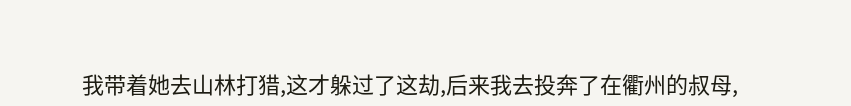我带着她去山林打猎,这才躲过了这劫,后来我去投奔了在衢州的叔母,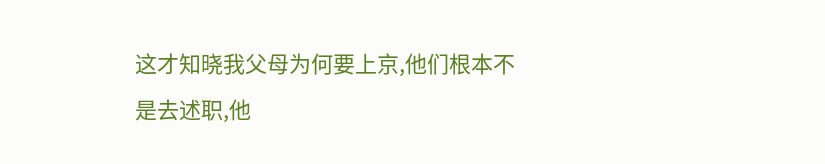这才知晓我父母为何要上京,他们根本不是去述职,他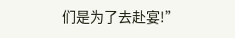们是为了去赴宴!”